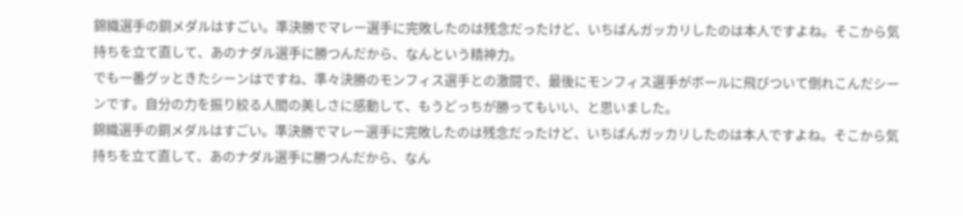錦織選手の銅メダルはすごい。準決勝でマレー選手に完敗したのは残念だったけど、いちばんガッカリしたのは本人ですよね。そこから気持ちを立て直して、あのナダル選手に勝つんだから、なんという精神力。
でも一番グッときたシーンはですね、準々決勝のモンフィス選手との激闘で、最後にモンフィス選手がボールに飛びついて倒れこんだシーンです。自分の力を振り絞る人間の美しさに感動して、もうどっちが勝ってもいい、と思いました。
錦織選手の銅メダルはすごい。準決勝でマレー選手に完敗したのは残念だったけど、いちばんガッカリしたのは本人ですよね。そこから気持ちを立て直して、あのナダル選手に勝つんだから、なん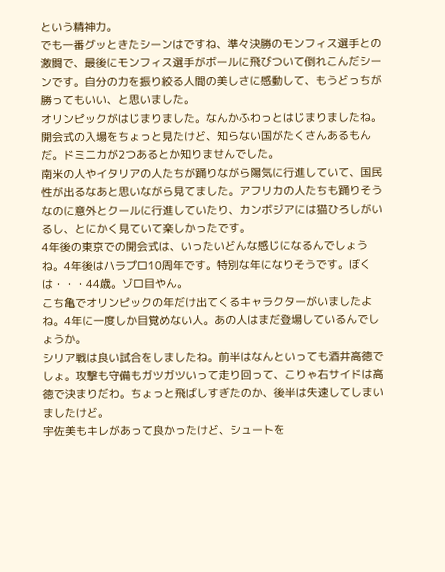という精神力。
でも一番グッときたシーンはですね、準々決勝のモンフィス選手との激闘で、最後にモンフィス選手がボールに飛びついて倒れこんだシーンです。自分の力を振り絞る人間の美しさに感動して、もうどっちが勝ってもいい、と思いました。
オリンピックがはじまりました。なんかふわっとはじまりましたね。開会式の入場をちょっと見たけど、知らない国がたくさんあるもんだ。ドミニカが2つあるとか知りませんでした。
南米の人やイタリアの人たちが踊りながら陽気に行進していて、国民性が出るなあと思いながら見てました。アフリカの人たちも踊りそうなのに意外とクールに行進していたり、カンボジアには猫ひろしがいるし、とにかく見ていて楽しかったです。
4年後の東京での開会式は、いったいどんな感じになるんでしょうね。4年後はハラプロ10周年です。特別な年になりそうです。ぼくは・・・44歳。ゾロ目やん。
こち亀でオリンピックの年だけ出てくるキャラクターがいましたよね。4年に一度しか目覚めない人。あの人はまだ登場しているんでしょうか。
シリア戦は良い試合をしましたね。前半はなんといっても酒井高徳でしょ。攻撃も守備もガツガツいって走り回って、こりゃ右サイドは高徳で決まりだわ。ちょっと飛ばしすぎたのか、後半は失速してしまいましたけど。
宇佐美もキレがあって良かったけど、シュートを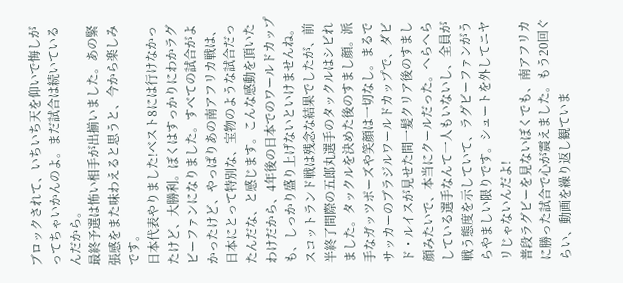ブロックされて、いちいち天を仰いで悔しがってちゃいかんのよ。まだ試合は続いているんだから。
最終予選は怖い相手が出揃いました。あの緊張感をまた味わえると思うと、今から楽しみです。
日本代表やりました!ベスト8には行けなかったけど、大勝利。ぼくはすっかりにわかラグビーファンになりました。すべての試合がよかったけど、やっぱりあの南アフリカ戦は、日本にとって特別な、宝物のような試合だったんだな、と感じます。こんな感動を頂いたわけだから、4年後の日本でのワールドカップも、しっかり盛り上げないといけませんね。
スコットランド戦は残念な結果でしたが、前半終了間際の五郎丸選手のタックルはシビれました。タックルを決めた後のすまし顔。派手なガッツポーズや笑顔は一切なし。まるでサッカーのブラジルワールドカップで、ダビド・ルイスが見せた間一髪クリア後のすまし顔みたいで、本当にクールだった。へらへらしている選手なんて一人もいないし、全員が戦う態度を示していて、ラグビーファンがうらやましい限りです。シュートを外してニヤリじゃないんだよ!
普段ラグビーを見ないぼくでも、南アフリカに勝った試合で心が震えました。もう20回ぐらい、動画を繰り返し観ていま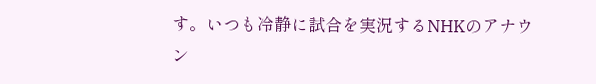す。いつも冷静に試合を実況するNHKのアナウン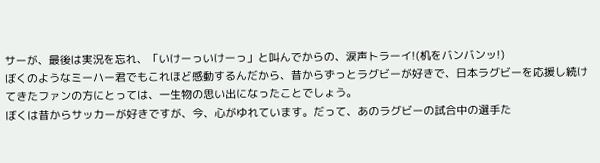サーが、最後は実況を忘れ、「いけーっいけーっ」と叫んでからの、涙声トラーイ!(机をバンバンッ!)
ぼくのようなミーハー君でもこれほど感動するんだから、昔からずっとラグビーが好きで、日本ラグビーを応援し続けてきたファンの方にとっては、一生物の思い出になったことでしょう。
ぼくは昔からサッカーが好きですが、今、心がゆれています。だって、あのラグビーの試合中の選手た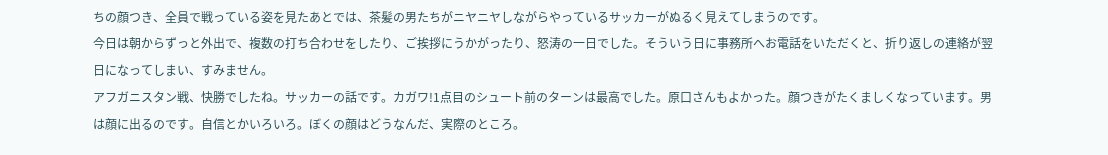ちの顔つき、全員で戦っている姿を見たあとでは、茶髪の男たちがニヤニヤしながらやっているサッカーがぬるく見えてしまうのです。
今日は朝からずっと外出で、複数の打ち合わせをしたり、ご挨拶にうかがったり、怒涛の一日でした。そういう日に事務所へお電話をいただくと、折り返しの連絡が翌日になってしまい、すみません。
アフガニスタン戦、快勝でしたね。サッカーの話です。カガワ!1点目のシュート前のターンは最高でした。原口さんもよかった。顔つきがたくましくなっています。男は顔に出るのです。自信とかいろいろ。ぼくの顔はどうなんだ、実際のところ。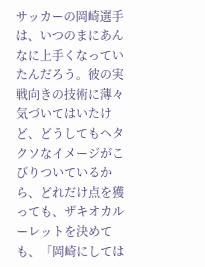サッカーの岡崎選手は、いつのまにあんなに上手くなっていたんだろう。彼の実戦向きの技術に薄々気づいてはいたけど、どうしてもヘタクソなイメージがこびりついているから、どれだけ点を獲っても、ザキオカルーレットを決めても、「岡崎にしては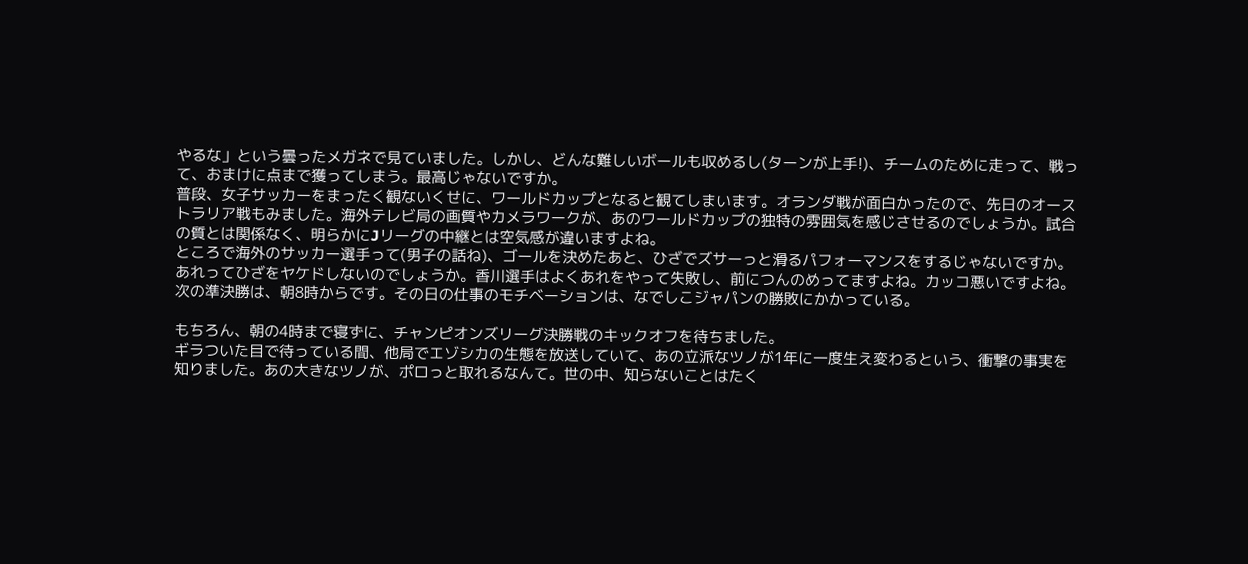やるな」という曇ったメガネで見ていました。しかし、どんな難しいボールも収めるし(ターンが上手!)、チームのために走って、戦って、おまけに点まで獲ってしまう。最高じゃないですか。
普段、女子サッカーをまったく観ないくせに、ワールドカップとなると観てしまいます。オランダ戦が面白かったので、先日のオーストラリア戦もみました。海外テレビ局の画質やカメラワークが、あのワールドカップの独特の雰囲気を感じさせるのでしょうか。試合の質とは関係なく、明らかにJリーグの中継とは空気感が違いますよね。
ところで海外のサッカー選手って(男子の話ね)、ゴールを決めたあと、ひざでズサーっと滑るパフォーマンスをするじゃないですか。あれってひざをヤケドしないのでしょうか。香川選手はよくあれをやって失敗し、前につんのめってますよね。カッコ悪いですよね。
次の準決勝は、朝8時からです。その日の仕事のモチベーションは、なでしこジャパンの勝敗にかかっている。

もちろん、朝の4時まで寝ずに、チャンピオンズリーグ決勝戦のキックオフを待ちました。
ギラついた目で待っている間、他局でエゾシカの生態を放送していて、あの立派なツノが1年に一度生え変わるという、衝撃の事実を知りました。あの大きなツノが、ポロっと取れるなんて。世の中、知らないことはたく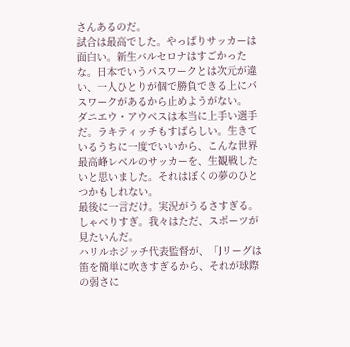さんあるのだ。
試合は最高でした。やっぱりサッカーは面白い。新生バルセロナはすごかったな。日本でいうパスワークとは次元が違い、一人ひとりが個で勝負できる上にパスワークがあるから止めようがない。
ダニエウ・アウベスは本当に上手い選手だ。ラキティッチもすばらしい。生きているうちに一度でいいから、こんな世界最高峰レベルのサッカーを、生観戦したいと思いました。それはぼくの夢のひとつかもしれない。
最後に一言だけ。実況がうるさすぎる。しゃべりすぎ。我々はただ、スポーツが見たいんだ。
ハリルホジッチ代表監督が、「Jリーグは笛を簡単に吹きすぎるから、それが球際の弱さに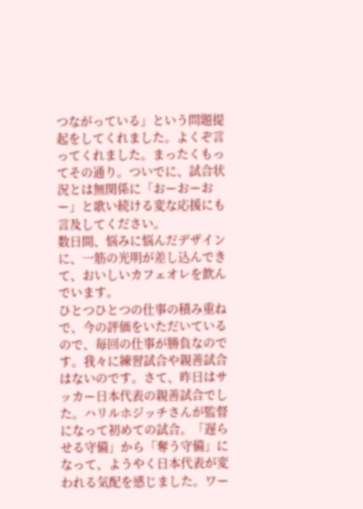つながっている」という問題提起をしてくれました。よくぞ言ってくれました。まったくもってその通り。ついでに、試合状況とは無関係に「おーおーおー」と歌い続ける変な応援にも言及してください。
数日間、悩みに悩んだデザインに、一筋の光明が差し込んできて、おいしいカフェオレを飲んでいます。
ひとつひとつの仕事の積み重ねで、今の評価をいただいているので、毎回の仕事が勝負なのです。我々に練習試合や親善試合はないのです。さて、昨日はサッカー日本代表の親善試合でした。ハリルホジッチさんが監督になって初めての試合。「遅らせる守備」から「奪う守備」になって、ようやく日本代表が変われる気配を感じました。ワー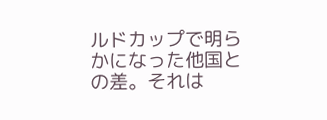ルドカップで明らかになった他国との差。それは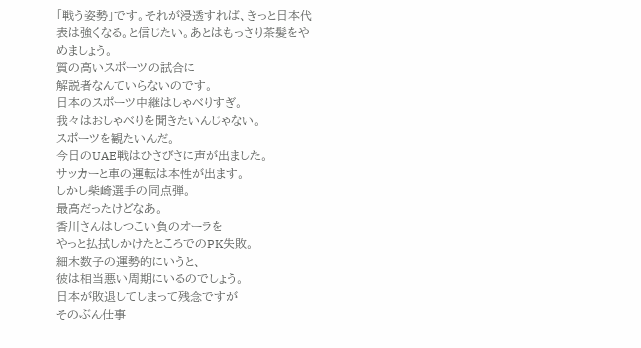「戦う姿勢」です。それが浸透すれば、きっと日本代表は強くなる。と信じたい。あとはもっさり茶髪をやめましょう。
質の高いスポーツの試合に
解説者なんていらないのです。
日本のスポーツ中継はしゃべりすぎ。
我々はおしゃべりを聞きたいんじゃない。
スポーツを観たいんだ。
今日のUAE戦はひさびさに声が出ました。
サッカーと車の運転は本性が出ます。
しかし柴崎選手の同点弾。
最高だったけどなあ。
香川さんはしつこい負のオーラを
やっと払拭しかけたところでのPK失敗。
細木数子の運勢的にいうと、
彼は相当悪い周期にいるのでしょう。
日本が敗退してしまって残念ですが
そのぶん仕事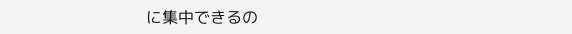に集中できるの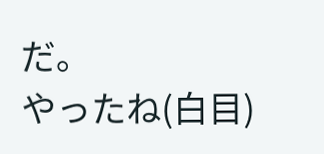だ。
やったね(白目)